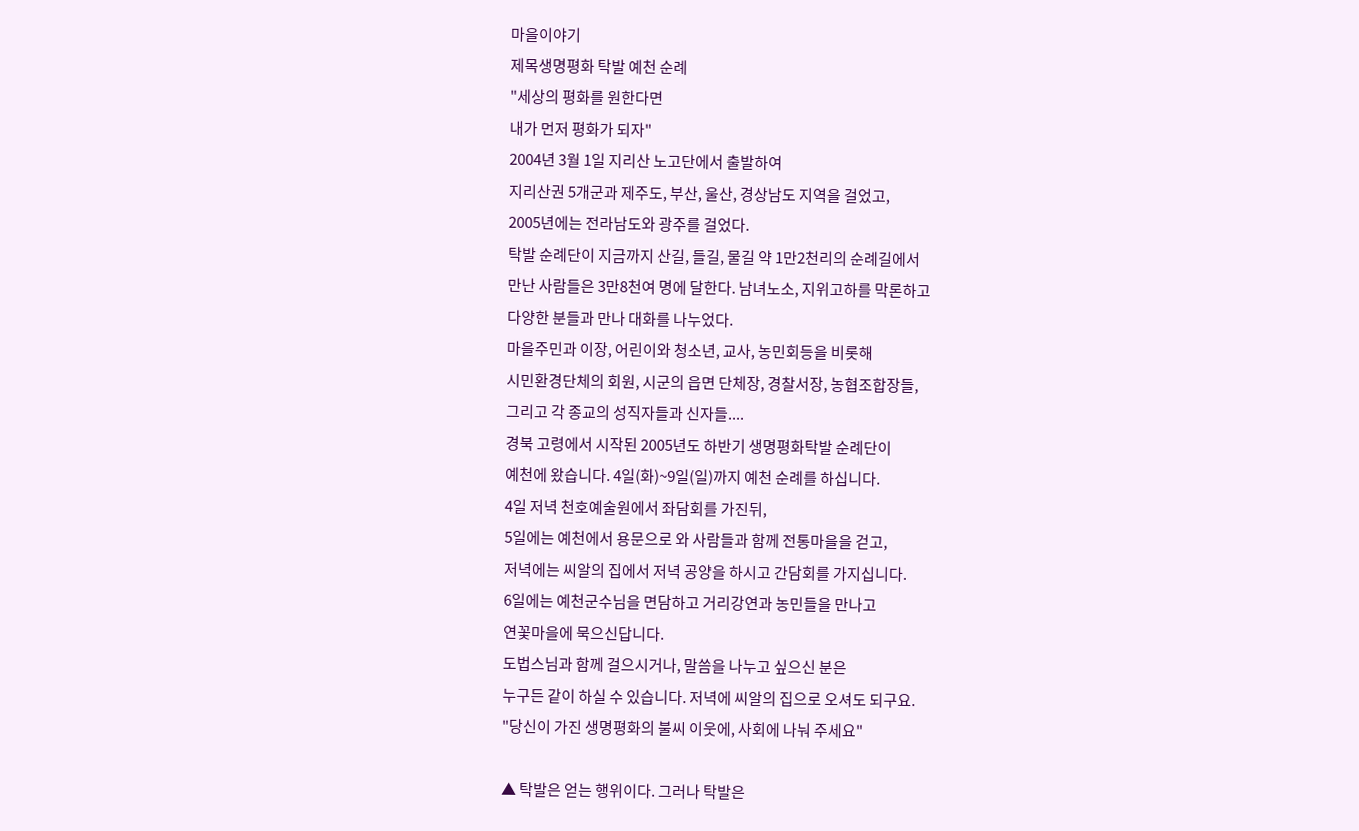마을이야기
제목생명평화 탁발 예천 순례
"세상의 평화를 원한다면
내가 먼저 평화가 되자"
2004년 3월 1일 지리산 노고단에서 출발하여
지리산권 5개군과 제주도, 부산, 울산, 경상남도 지역을 걸었고,
2005년에는 전라남도와 광주를 걸었다.
탁발 순례단이 지금까지 산길, 들길, 물길 약 1만2천리의 순례길에서
만난 사람들은 3만8천여 명에 달한다. 남녀노소, 지위고하를 막론하고
다양한 분들과 만나 대화를 나누었다.
마을주민과 이장, 어린이와 청소년, 교사, 농민회등을 비롯해
시민환경단체의 회원, 시군의 읍면 단체장, 경찰서장, 농협조합장들,
그리고 각 종교의 성직자들과 신자들....
경북 고령에서 시작된 2005년도 하반기 생명평화탁발 순례단이
예천에 왔습니다. 4일(화)~9일(일)까지 예천 순례를 하십니다.
4일 저녁 천호예술원에서 좌담회를 가진뒤,
5일에는 예천에서 용문으로 와 사람들과 함께 전통마을을 걷고,
저녁에는 씨알의 집에서 저녁 공양을 하시고 간담회를 가지십니다.
6일에는 예천군수님을 면담하고 거리강연과 농민들을 만나고
연꽃마을에 묵으신답니다.
도법스님과 함께 걸으시거나, 말씀을 나누고 싶으신 분은
누구든 같이 하실 수 있습니다. 저녁에 씨알의 집으로 오셔도 되구요.
"당신이 가진 생명평화의 불씨 이웃에, 사회에 나눠 주세요"

▲ 탁발은 얻는 행위이다. 그러나 탁발은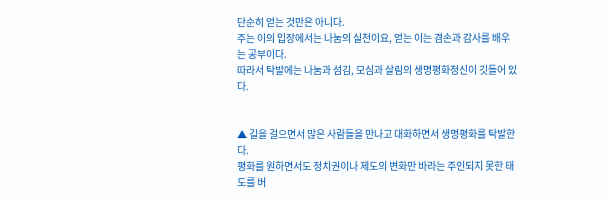단순히 얻는 것만은 아니다.
주는 이의 입장에서는 나눔의 실천이요, 얻는 이는 겸손과 감사를 배우는 공부이다.
따라서 탁발에는 나눔과 섬김, 모심과 살림의 생명평화정신이 깃들어 있다.


▲ 길을 걸으면서 많은 사람들을 만나고 대화하면서 생명평화를 탁발한다.
평화를 원하면서도 정치권이나 제도의 변화만 바라는 주인되지 못한 태도를 버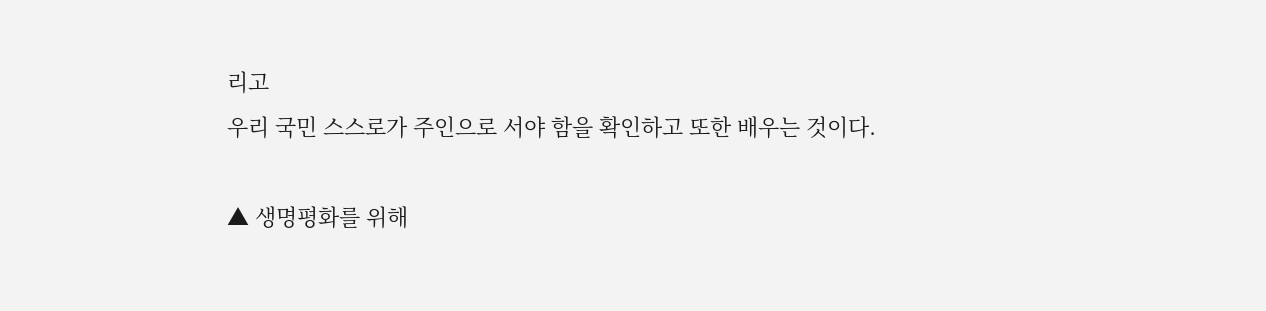리고
우리 국민 스스로가 주인으로 서야 함을 확인하고 또한 배우는 것이다.

▲ 생명평화를 위해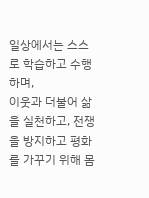일상에서는 스스로 학습하고 수행하며,
이웃과 더불어 삶을 실천하고, 전쟁을 방지하고 평화를 가꾸기 위해 몸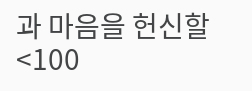과 마음을 헌신할
<100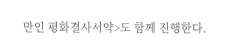만인 평화결사서약>도 함께 진행한다.